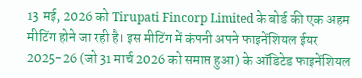13 मई, 2026 को Tirupati Fincorp Limited के बोर्ड की एक अहम मीटिंग होने जा रही है। इस मीटिंग में कंपनी अपने फाइनेंशियल ईयर 2025-26 (जो 31 मार्च 2026 को समाप्त हुआ) के ऑडिटेड फाइनेंशियल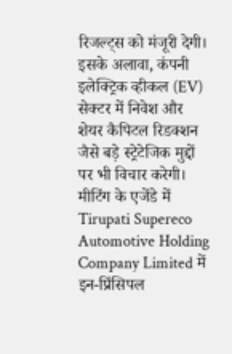रिजल्ट्स को मंजूरी देगी। इसके अलावा, कंपनी इलेक्ट्रिक व्हीकल (EV) सेक्टर में निवेश और शेयर कैपिटल रिडक्शन जैसे बड़े स्ट्रेटेजिक मुद्दों पर भी विचार करेगी।
मीटिंग के एजेंडे में Tirupati Supereco Automotive Holding Company Limited में इन-प्रिंसिपल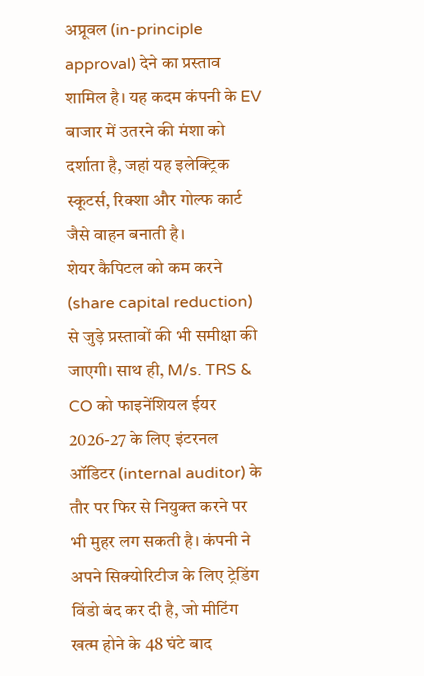अप्रूवल (in-principle approval) देने का प्रस्ताव शामिल है। यह कदम कंपनी के EV बाजार में उतरने की मंशा को दर्शाता है, जहां यह इलेक्ट्रिक स्कूटर्स, रिक्शा और गोल्फ कार्ट जैसे वाहन बनाती है।
शेयर कैपिटल को कम करने (share capital reduction) से जुड़े प्रस्तावों की भी समीक्षा की जाएगी। साथ ही, M/s. TRS & CO को फाइनेंशियल ईयर 2026-27 के लिए इंटरनल ऑडिटर (internal auditor) के तौर पर फिर से नियुक्त करने पर भी मुहर लग सकती है। कंपनी ने अपने सिक्योरिटीज के लिए ट्रेडिंग विंडो बंद कर दी है, जो मीटिंग खत्म होने के 48 घंटे बाद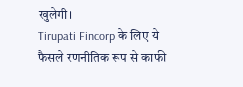खुलेगी।
Tirupati Fincorp के लिए ये फैसले रणनीतिक रूप से काफी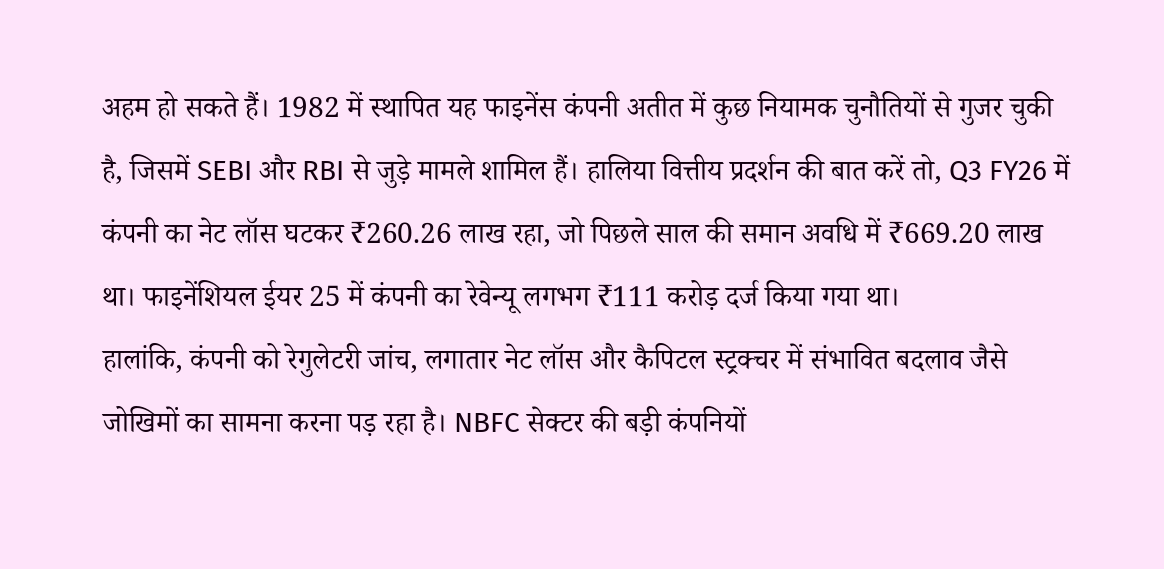अहम हो सकते हैं। 1982 में स्थापित यह फाइनेंस कंपनी अतीत में कुछ नियामक चुनौतियों से गुजर चुकी है, जिसमें SEBI और RBI से जुड़े मामले शामिल हैं। हालिया वित्तीय प्रदर्शन की बात करें तो, Q3 FY26 में कंपनी का नेट लॉस घटकर ₹260.26 लाख रहा, जो पिछले साल की समान अवधि में ₹669.20 लाख था। फाइनेंशियल ईयर 25 में कंपनी का रेवेन्यू लगभग ₹111 करोड़ दर्ज किया गया था।
हालांकि, कंपनी को रेगुलेटरी जांच, लगातार नेट लॉस और कैपिटल स्ट्रक्चर में संभावित बदलाव जैसे जोखिमों का सामना करना पड़ रहा है। NBFC सेक्टर की बड़ी कंपनियों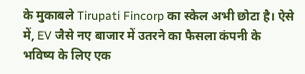के मुकाबले Tirupati Fincorp का स्केल अभी छोटा है। ऐसे में, EV जैसे नए बाजार में उतरने का फैसला कंपनी के भविष्य के लिए एक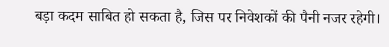बड़ा कदम साबित हो सकता है, जिस पर निवेशकों की पैनी नजर रहेगी।